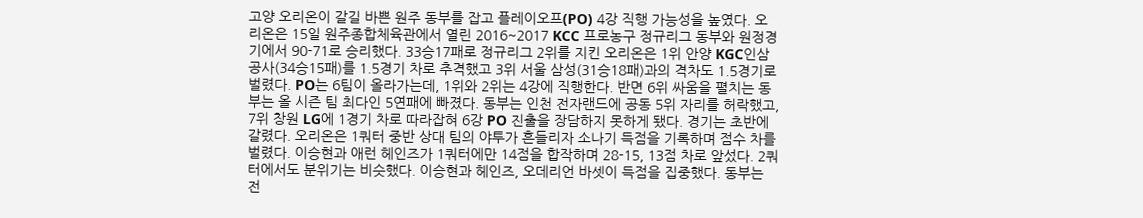고양 오리온이 갈길 바쁜 원주 동부를 잡고 플레이오프(PO) 4강 직행 가능성을 높였다. 오리온은 15일 원주종합체육관에서 열린 2016~2017 KCC 프로농구 정규리그 동부와 원정경기에서 90-71로 승리했다. 33승17패로 정규리그 2위를 지킨 오리온은 1위 안양 KGC인삼공사(34승15패)를 1.5경기 차로 추격했고 3위 서울 삼성(31승18패)과의 격차도 1.5경기로 벌렸다. PO는 6팀이 올라가는데, 1위와 2위는 4강에 직행한다. 반면 6위 싸움을 펼치는 동부는 올 시즌 팀 최다인 5연패에 빠졌다. 동부는 인천 전자랜드에 공동 5위 자리를 허락했고, 7위 창원 LG에 1경기 차로 따라잡혀 6강 PO 진출을 장담하지 못하게 됐다. 경기는 초반에 갈렸다. 오리온은 1쿼터 중반 상대 팀의 야투가 흔들리자 소나기 득점을 기록하며 점수 차를 벌렸다. 이승현과 애런 헤인즈가 1쿼터에만 14점을 합작하며 28-15, 13점 차로 앞섰다. 2쿼터에서도 분위기는 비슷했다. 이승현과 헤인즈, 오데리언 바셋이 득점을 집중했다. 동부는 전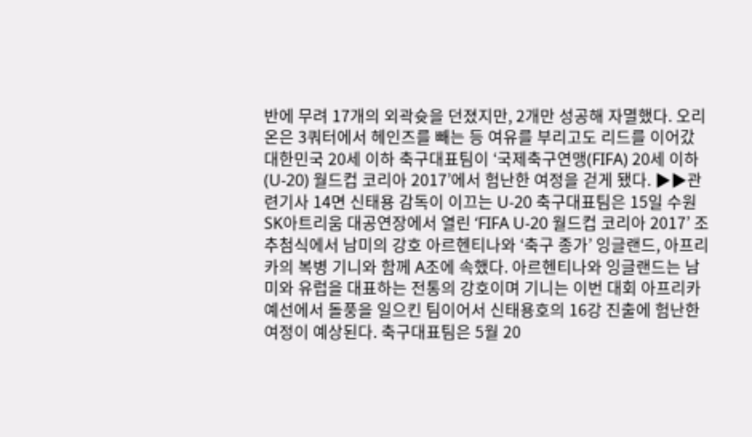반에 무려 17개의 외곽슛을 던졌지만, 2개만 성공해 자멸했다. 오리온은 3쿼터에서 헤인즈를 빼는 등 여유를 부리고도 리드를 이어갔
대한민국 20세 이하 축구대표팀이 ‘국제축구연맹(FIFA) 20세 이하(U-20) 월드컵 코리아 2017’에서 험난한 여정을 걷게 됐다. ▶▶관련기사 14면 신태용 감독이 이끄는 U-20 축구대표팀은 15일 수원 SK아트리움 대공연장에서 열린 ‘FIFA U-20 월드컵 코리아 2017’ 조 추첨식에서 남미의 강호 아르헨티나와 ‘축구 종가’ 잉글랜드, 아프리카의 복병 기니와 함께 A조에 속했다. 아르헨티나와 잉글랜드는 남미와 유럽을 대표하는 전통의 강호이며 기니는 이번 대회 아프리카 예선에서 돌풍을 일으킨 팀이어서 신태용호의 16강 진출에 험난한 여정이 예상된다. 축구대표팀은 5월 20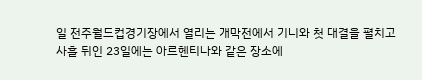일 전주월드컵경기장에서 열리는 개막전에서 기니와 첫 대결을 펼치고 사흘 뒤인 23일에는 아르헨티나와 같은 장소에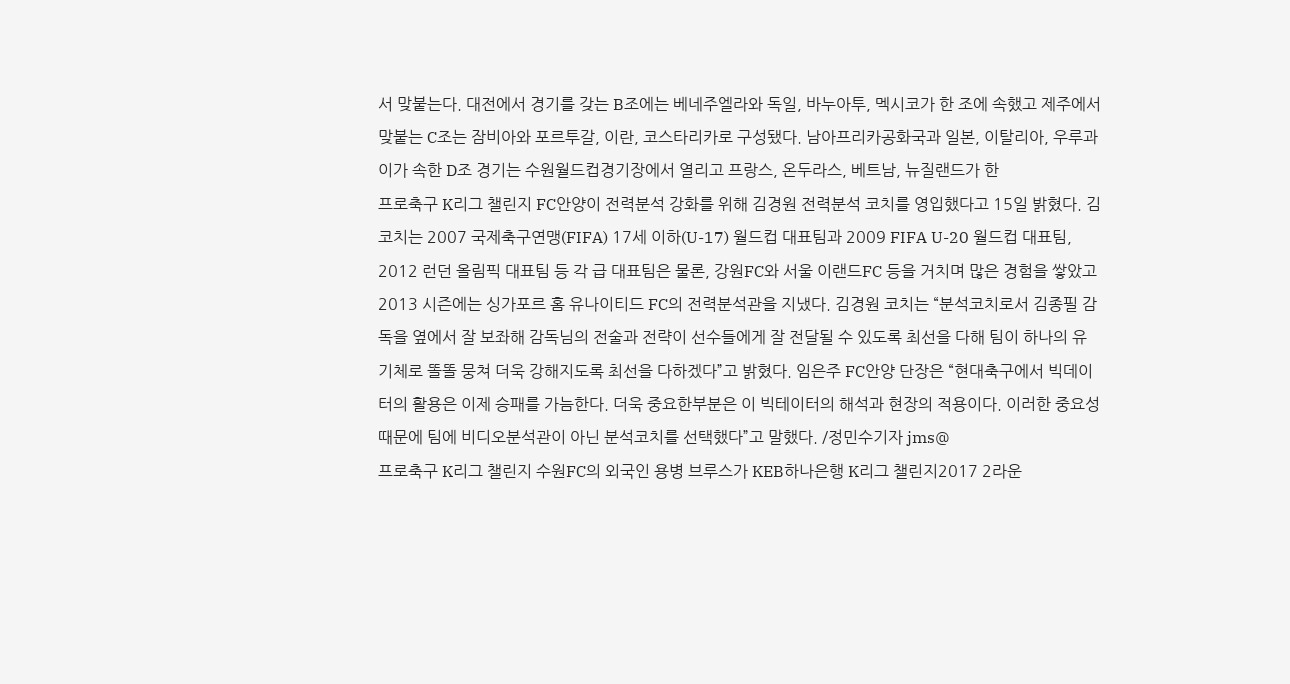서 맞붙는다. 대전에서 경기를 갖는 B조에는 베네주엘라와 독일, 바누아투, 멕시코가 한 조에 속했고 제주에서 맞붙는 C조는 잠비아와 포르투갈, 이란, 코스타리카로 구성됐다. 남아프리카공화국과 일본, 이탈리아, 우루과이가 속한 D조 경기는 수원월드컵경기장에서 열리고 프랑스, 온두라스, 베트남, 뉴질랜드가 한
프로축구 K리그 챌린지 FC안양이 전력분석 강화를 위해 김경원 전력분석 코치를 영입했다고 15일 밝혔다. 김 코치는 2007 국제축구연맹(FIFA) 17세 이하(U-17) 월드컵 대표팀과 2009 FIFA U-20 월드컵 대표팀, 2012 런던 올림픽 대표팀 등 각 급 대표팀은 물론, 강원FC와 서울 이랜드FC 등을 거치며 많은 경험을 쌓았고 2013 시즌에는 싱가포르 홈 유나이티드 FC의 전력분석관을 지냈다. 김경원 코치는 “분석코치로서 김종필 감독을 옆에서 잘 보좌해 감독님의 전술과 전략이 선수들에게 잘 전달될 수 있도록 최선을 다해 팀이 하나의 유기체로 똘똘 뭉쳐 더욱 강해지도록 최선을 다하겠다”고 밝혔다. 임은주 FC안양 단장은 “현대축구에서 빅데이터의 활용은 이제 승패를 가늠한다. 더욱 중요한부분은 이 빅테이터의 해석과 현장의 적용이다. 이러한 중요성 때문에 팀에 비디오분석관이 아닌 분석코치를 선택했다”고 말했다. /정민수기자 jms@
프로축구 K리그 챌린지 수원FC의 외국인 용병 브루스가 KEB하나은행 K리그 챌린지2017 2라운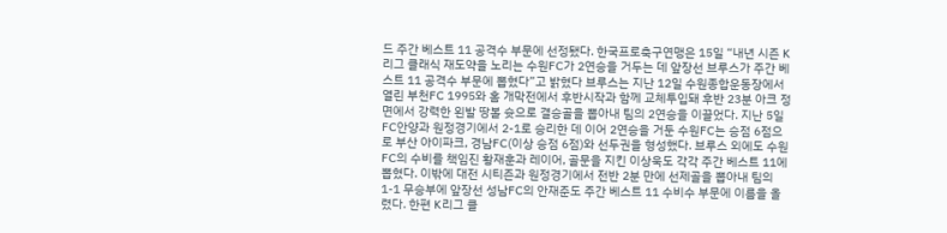드 주간 베스트 11 공격수 부문에 선정됐다. 한국프로축구연맹은 15일 “내년 시즌 K리그 클래식 재도약을 노리는 수원FC가 2연승을 거두는 데 앞장선 브루스가 주간 베스트 11 공격수 부문에 뽑혔다”고 밝혔다 브루스는 지난 12일 수원종합운동장에서 열린 부천FC 1995와 홈 개막전에서 후반시작과 함께 교체투입돼 후반 23분 아크 정면에서 강력한 왼발 땅볼 슛으로 결승골을 뽑아내 팀의 2연승을 이끌었다. 지난 5일 FC안양과 원정경기에서 2-1로 승리한 데 이어 2연승을 거둔 수원FC는 승점 6점으로 부산 아이파크, 경남FC(이상 승점 6점)와 선두권을 형성했다. 브루스 외에도 수원FC의 수비를 책임진 황재훈과 레이어, 골문을 지킨 이상욱도 각각 주간 베스트 11에 뽑혔다. 이밖에 대전 시티즌과 원정경기에서 전반 2분 만에 선제골을 뽑아내 팀의 1-1 무승부에 앞장선 성남FC의 안재준도 주간 베스트 11 수비수 부문에 이름을 올렸다. 한편 K리그 클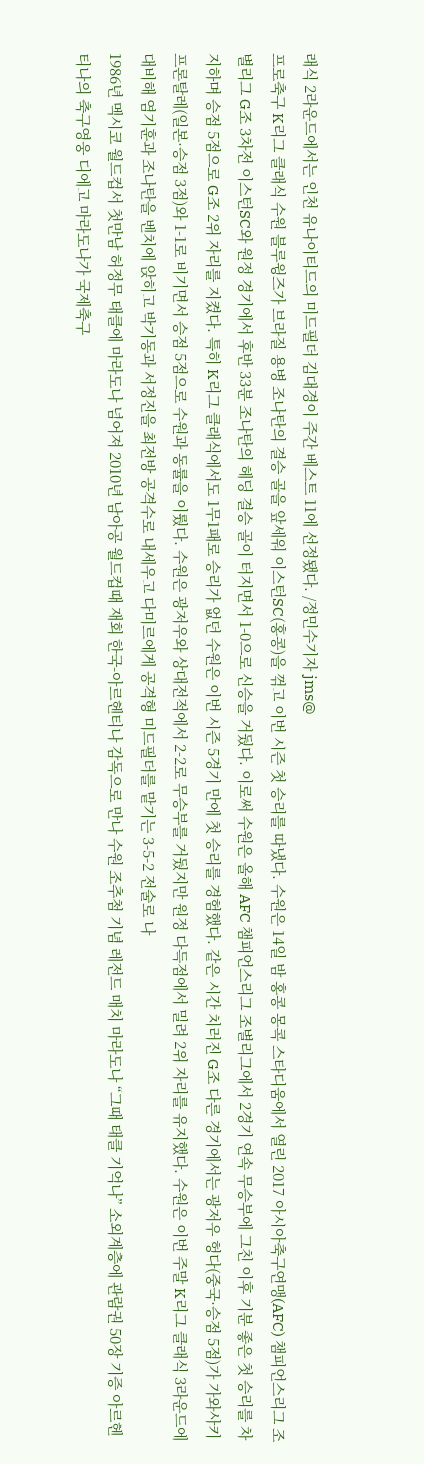래식 2라운드에서는 인천 유나이티드의 미드필더 김대경이 주간 베스트 11에 선정됐다. /정민수기자 jms@
프로축구 K리그 클래식 수원 블루윙즈가 브라질 용병 조나탄의 결승 골을 앞세워 이스턴SC(홍콩)을 꺾고 이번 시즌 첫 승리를 따냈다. 수원은 14일 밤 홍콩 몽콕 스타디움에서 열린 2017 아시아축구연맹(AFC) 챔피언스리그 조별리그 G조 3차전 이스턴SC와 원정 경기에서 후반 33분 조나탄의 헤딩 결승 골이 터지면서 1-0으로 신승을 거뒀다. 이로써 수원은 올해 AFC 챔피언스리그 조별리그에서 2경기 연속 무승부에 그친 이후 기분 좋은 첫 승리를 차지하며 승점 5점으로 G조 2위 자리를 지켰다. 특히 K리그 클래식에서도 1무1패로 승리가 없던 수원은 이번 시즌 5경기 만에 첫 승리를 경험했다. 같은 시간 치러진 G조 다른 경기에서는 광저우 헝다(중국·승점 5점)가 가와사키 프론탈레(일본·승점 3점)와 1-1로 비기면서 승점 5점으로 수원과 동률을 이뤘다. 수원은 광저우와 상대전적에서 2-2로 무승부를 거뒀지만 원정 다득점에서 밀려 2위 자리를 유지했다. 수원은 이번 주말 K리그 클래식 3라운드에 대비해 염기훈과 조나탄을 벤치에 앉히고 박기동과 서정진을 최전방 공격수로 내세우고 다미르에게 공격형 미드필더를 맡기는 3-5-2 전술로 나
1986년 멕시코 월드컵서 첫만남 허정무 태클에 마라도나 넘어져 2010년 남아공 월드컵때 재회 한국-아르헨티나 감독으로 만나 수원 조추첨 기념 레전드 매치 마라도나 “그때 태클 기억나” 소외계층에 관람권 50장 기증 아르헨티나의 축구영웅 디에고 마라도나가 국제축구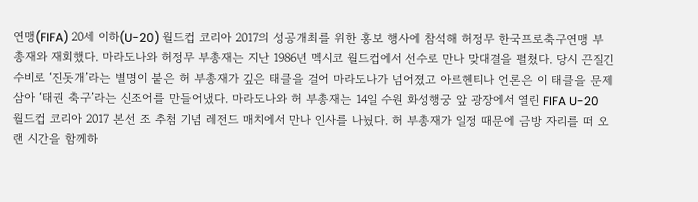연맹(FIFA) 20세 이하(U-20) 월드컵 코리아 2017의 성공개최를 위한 홍보 행사에 참석해 허정무 한국프로축구연맹 부총재와 재회했다. 마라도나와 허정무 부총재는 지난 1986년 멕시코 월드컵에서 선수로 만나 맞대결을 펼쳤다. 당시 끈질긴 수비로 ‘진돗개’라는 별명이 붙은 허 부총재가 깊은 태클을 걸어 마라도나가 넘어졌고 아르헨티나 언론은 이 태클을 문제 삼아 ‘태권 축구’라는 신조어를 만들어냈다. 마라도나와 허 부총재는 14일 수원 화성행궁 앞 광장에서 열린 FIFA U-20 월드컵 코리아 2017 본선 조 추첨 기념 레전드 매치에서 만나 인사를 나눴다. 허 부총재가 일정 때문에 금방 자리를 떠 오랜 시간을 함께하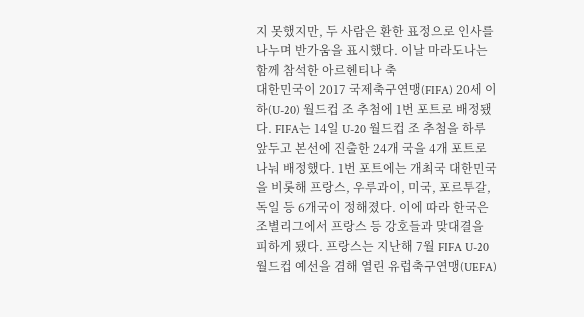지 못했지만, 두 사람은 환한 표정으로 인사를 나누며 반가움을 표시했다. 이날 마라도나는 함께 참석한 아르헨티나 축
대한민국이 2017 국제축구연맹(FIFA) 20세 이하(U-20) 월드컵 조 추첨에 1번 포트로 배정됐다. FIFA는 14일 U-20 월드컵 조 추첨을 하루 앞두고 본선에 진출한 24개 국을 4개 포트로 나눠 배정했다. 1번 포트에는 개최국 대한민국을 비롯해 프랑스, 우루과이, 미국, 포르투갈, 독일 등 6개국이 정해졌다. 이에 따라 한국은 조별리그에서 프랑스 등 강호들과 맞대결을 피하게 됐다. 프랑스는 지난해 7월 FIFA U-20 월드컵 예선을 겸해 열린 유럽축구연맹(UEFA)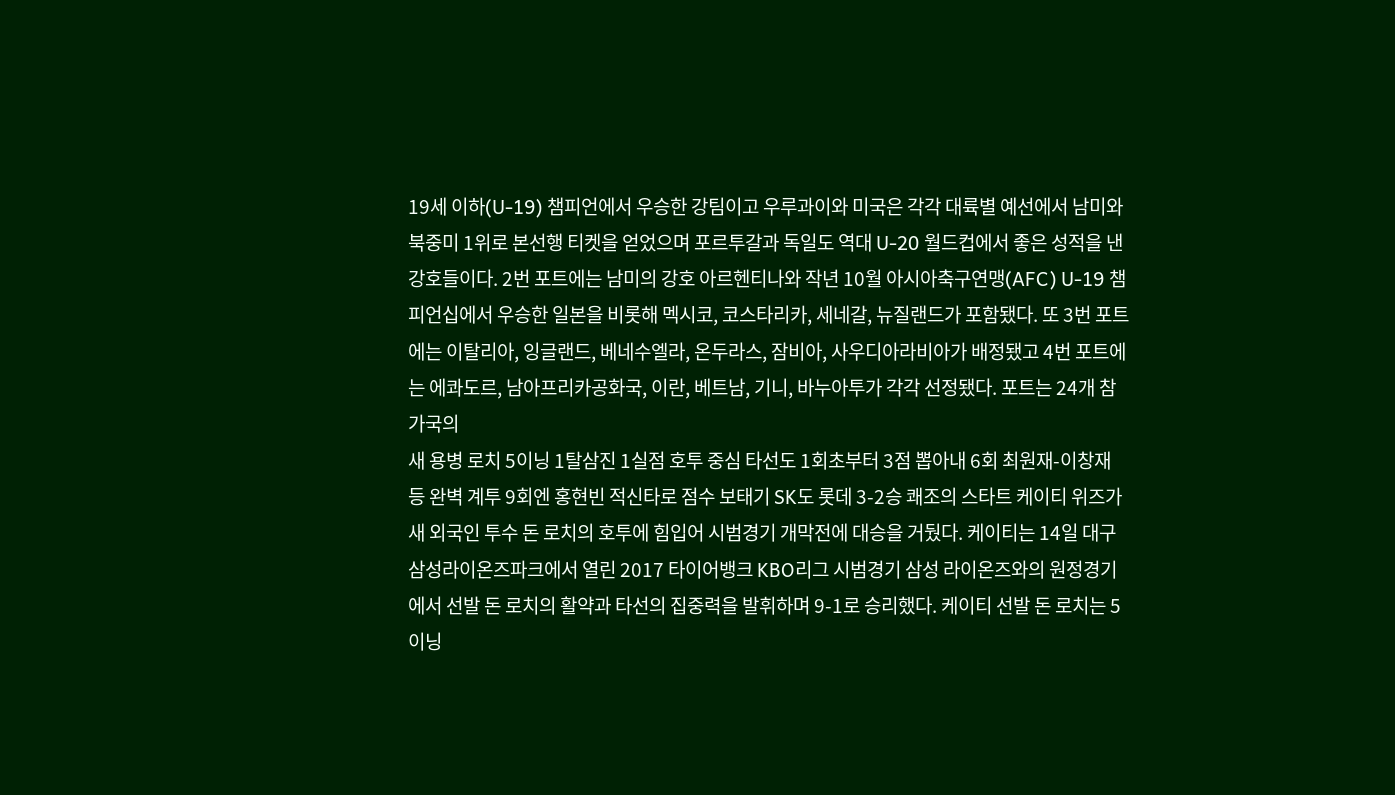19세 이하(U-19) 챔피언에서 우승한 강팀이고 우루과이와 미국은 각각 대륙별 예선에서 남미와 북중미 1위로 본선행 티켓을 얻었으며 포르투갈과 독일도 역대 U-20 월드컵에서 좋은 성적을 낸 강호들이다. 2번 포트에는 남미의 강호 아르헨티나와 작년 10월 아시아축구연맹(AFC) U-19 챔피언십에서 우승한 일본을 비롯해 멕시코, 코스타리카, 세네갈, 뉴질랜드가 포함됐다. 또 3번 포트에는 이탈리아, 잉글랜드, 베네수엘라, 온두라스, 잠비아, 사우디아라비아가 배정됐고 4번 포트에는 에콰도르, 남아프리카공화국, 이란, 베트남, 기니, 바누아투가 각각 선정됐다. 포트는 24개 참가국의
새 용병 로치 5이닝 1탈삼진 1실점 호투 중심 타선도 1회초부터 3점 뽑아내 6회 최원재-이창재 등 완벽 계투 9회엔 홍현빈 적신타로 점수 보태기 SK도 롯데 3-2승 쾌조의 스타트 케이티 위즈가 새 외국인 투수 돈 로치의 호투에 힘입어 시범경기 개막전에 대승을 거뒀다. 케이티는 14일 대구 삼성라이온즈파크에서 열린 2017 타이어뱅크 KBO리그 시범경기 삼성 라이온즈와의 원정경기에서 선발 돈 로치의 활약과 타선의 집중력을 발휘하며 9-1로 승리했다. 케이티 선발 돈 로치는 5이닝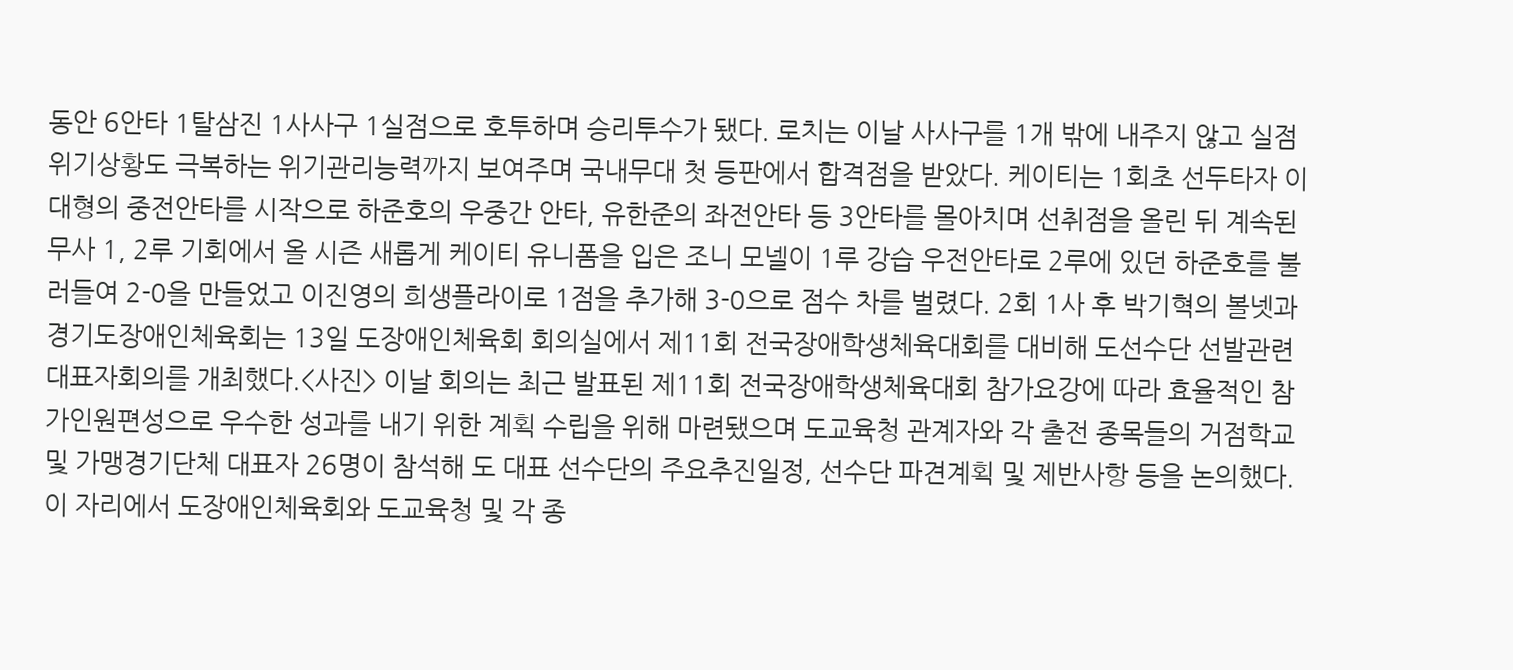동안 6안타 1탈삼진 1사사구 1실점으로 호투하며 승리투수가 됐다. 로치는 이날 사사구를 1개 밖에 내주지 않고 실점 위기상황도 극복하는 위기관리능력까지 보여주며 국내무대 첫 등판에서 합격점을 받았다. 케이티는 1회초 선두타자 이대형의 중전안타를 시작으로 하준호의 우중간 안타, 유한준의 좌전안타 등 3안타를 몰아치며 선취점을 올린 뒤 계속된 무사 1, 2루 기회에서 올 시즌 새롭게 케이티 유니폼을 입은 조니 모넬이 1루 강습 우전안타로 2루에 있던 하준호를 불러들여 2-0을 만들었고 이진영의 희생플라이로 1점을 추가해 3-0으로 점수 차를 벌렸다. 2회 1사 후 박기혁의 볼넷과
경기도장애인체육회는 13일 도장애인체육회 회의실에서 제11회 전국장애학생체육대회를 대비해 도선수단 선발관련 대표자회의를 개최했다.<사진> 이날 회의는 최근 발표된 제11회 전국장애학생체육대회 참가요강에 따라 효율적인 참가인원편성으로 우수한 성과를 내기 위한 계획 수립을 위해 마련됐으며 도교육청 관계자와 각 출전 종목들의 거점학교 및 가맹경기단체 대표자 26명이 참석해 도 대표 선수단의 주요추진일정, 선수단 파견계획 및 제반사항 등을 논의했다. 이 자리에서 도장애인체육회와 도교육청 및 각 종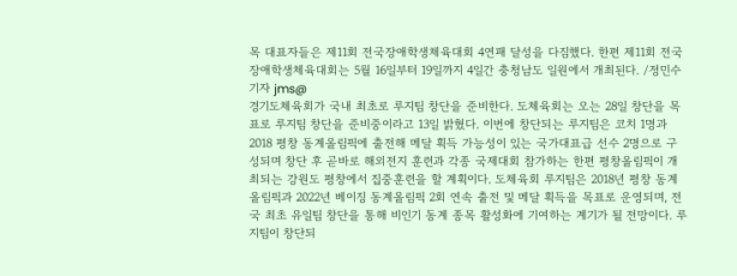목 대표자들은 제11회 전국장애학생체육대회 4연패 달성을 다짐했다. 한편 제11회 전국장애학생체육대회는 5월 16일부터 19일까지 4일간 충청남도 일원에서 개최된다. /정민수기자 jms@
경기도체육회가 국내 최초로 루지팀 창단을 준비한다. 도체육회는 오는 28일 창단을 목표로 루지팀 창단을 준비중이라고 13일 밝혔다. 이번에 창단되는 루지팀은 코치 1명과 2018 평창 동계올림픽에 출전해 메달 획득 가능성이 있는 국가대표급 선수 2명으로 구성되며 창단 후 곧바로 해외전지 훈련과 각종 국제대회 참가하는 한편 평창올림픽이 개최되는 강원도 평창에서 집중훈련을 할 계획이다. 도체육회 루지팀은 2018년 평창 동계올림픽과 2022년 베이징 동계올림픽 2회 연속 출전 및 메달 획득을 목표로 운영되며, 전국 최초 유일팀 창단을 통해 비인기 동계 종목 활성화에 기여하는 계기가 될 전망이다. 루지팀이 창단되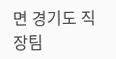면 경기도 직장팀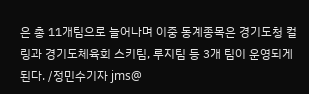은 총 11개팀으로 늘어나며 이중 동계종목은 경기도청 컬링과 경기도체육회 스키팀, 루지팀 등 3개 팀이 운영되게 된다. /정민수기자 jms@